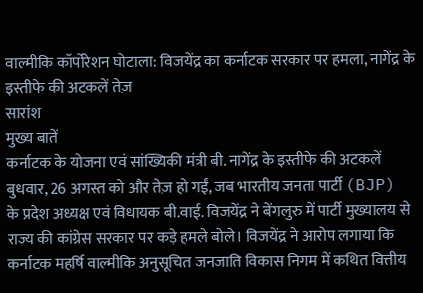वाल्मीकि कॉर्पोरेशन घोटाला: विजयेंद्र का कर्नाटक सरकार पर हमला, नागेंद्र के इस्तीफे की अटकलें तेज़
सारांश
मुख्य बातें
कर्नाटक के योजना एवं सांख्यिकी मंत्री बी. नागेंद्र के इस्तीफे की अटकलें बुधवार, 26 अगस्त को और तेज़ हो गईं, जब भारतीय जनता पार्टी (BJP) के प्रदेश अध्यक्ष एवं विधायक बी.वाई. विजयेंद्र ने बेंगलुरु में पार्टी मुख्यालय से राज्य की कांग्रेस सरकार पर कड़े हमले बोले। विजयेंद्र ने आरोप लगाया कि कर्नाटक महर्षि वाल्मीकि अनुसूचित जनजाति विकास निगम में कथित वित्तीय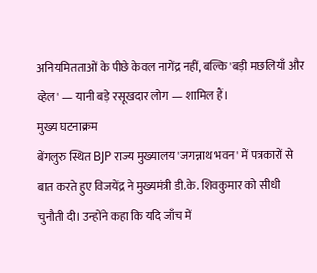अनियमितताओं के पीछे केवल नागेंद्र नहीं, बल्कि 'बड़ी मछलियाँ और व्हेल' — यानी बड़े रसूखदार लोग — शामिल हैं।
मुख्य घटनाक्रम
बेंगलुरु स्थित BJP राज्य मुख्यालय 'जगन्नाथ भवन' में पत्रकारों से बात करते हुए विजयेंद्र ने मुख्यमंत्री डी.के. शिवकुमार को सीधी चुनौती दी। उन्होंने कहा कि यदि जाँच में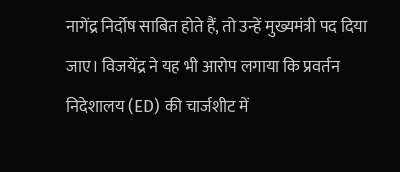नागेंद्र निर्दोष साबित होते हैं, तो उन्हें मुख्यमंत्री पद दिया जाए। विजयेंद्र ने यह भी आरोप लगाया कि प्रवर्तन निदेशालय (ED) की चार्जशीट में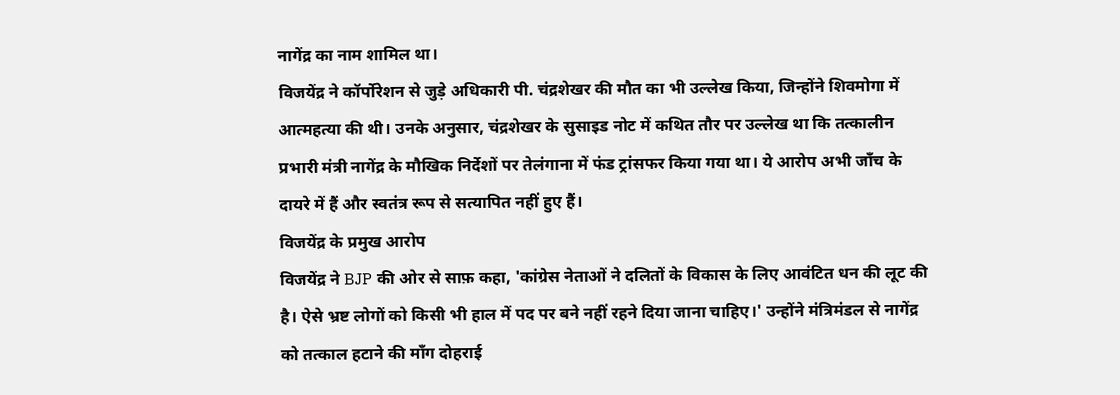नागेंद्र का नाम शामिल था।
विजयेंद्र ने कॉर्पोरेशन से जुड़े अधिकारी पी. चंद्रशेखर की मौत का भी उल्लेख किया, जिन्होंने शिवमोगा में आत्महत्या की थी। उनके अनुसार, चंद्रशेखर के सुसाइड नोट में कथित तौर पर उल्लेख था कि तत्कालीन प्रभारी मंत्री नागेंद्र के मौखिक निर्देशों पर तेलंगाना में फंड ट्रांसफर किया गया था। ये आरोप अभी जाँच के दायरे में हैं और स्वतंत्र रूप से सत्यापित नहीं हुए हैं।
विजयेंद्र के प्रमुख आरोप
विजयेंद्र ने BJP की ओर से साफ़ कहा, 'कांग्रेस नेताओं ने दलितों के विकास के लिए आवंटित धन की लूट की है। ऐसे भ्रष्ट लोगों को किसी भी हाल में पद पर बने नहीं रहने दिया जाना चाहिए।' उन्होंने मंत्रिमंडल से नागेंद्र को तत्काल हटाने की माँग दोहराई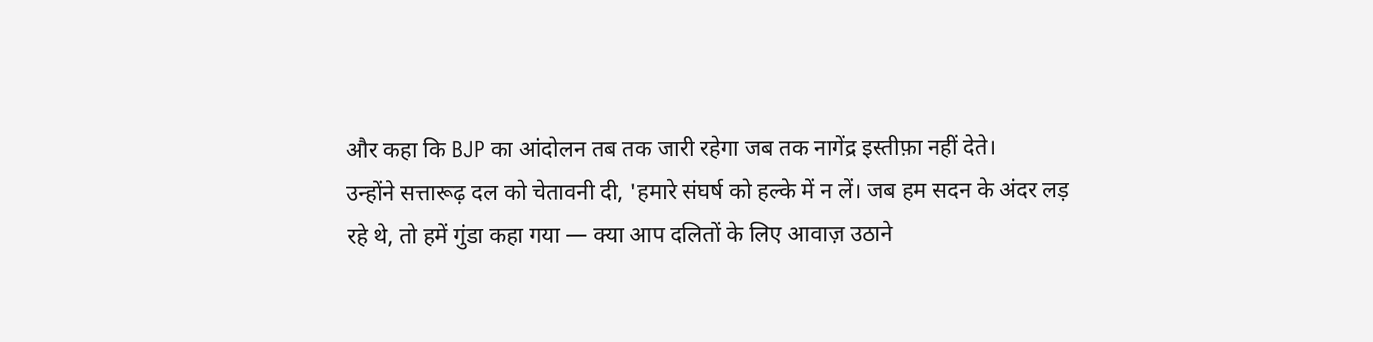और कहा कि BJP का आंदोलन तब तक जारी रहेगा जब तक नागेंद्र इस्तीफ़ा नहीं देते।
उन्होंने सत्तारूढ़ दल को चेतावनी दी, 'हमारे संघर्ष को हल्के में न लें। जब हम सदन के अंदर लड़ रहे थे, तो हमें गुंडा कहा गया — क्या आप दलितों के लिए आवाज़ उठाने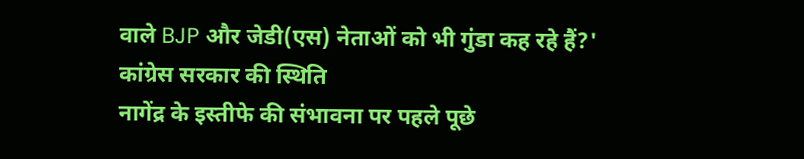वाले BJP और जेडी(एस) नेताओं को भी गुंडा कह रहे हैं?'
कांग्रेस सरकार की स्थिति
नागेंद्र के इस्तीफे की संभावना पर पहले पूछे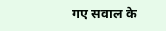गए सवाल के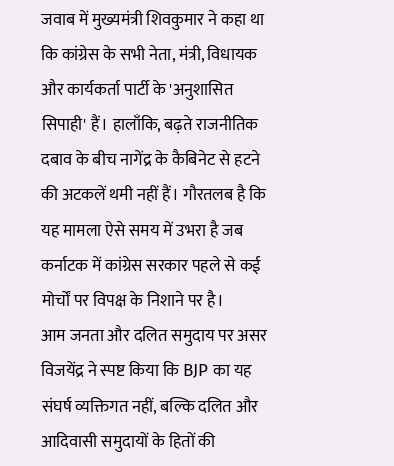जवाब में मुख्यमंत्री शिवकुमार ने कहा था कि कांग्रेस के सभी नेता, मंत्री, विधायक और कार्यकर्ता पार्टी के 'अनुशासित सिपाही' हैं। हालाँकि, बढ़ते राजनीतिक दबाव के बीच नागेंद्र के कैबिनेट से हटने की अटकलें थमी नहीं हैं। गौरतलब है कि यह मामला ऐसे समय में उभरा है जब कर्नाटक में कांग्रेस सरकार पहले से कई मोर्चों पर विपक्ष के निशाने पर है।
आम जनता और दलित समुदाय पर असर
विजयेंद्र ने स्पष्ट किया कि BJP का यह संघर्ष व्यक्तिगत नहीं, बल्कि दलित और आदिवासी समुदायों के हितों की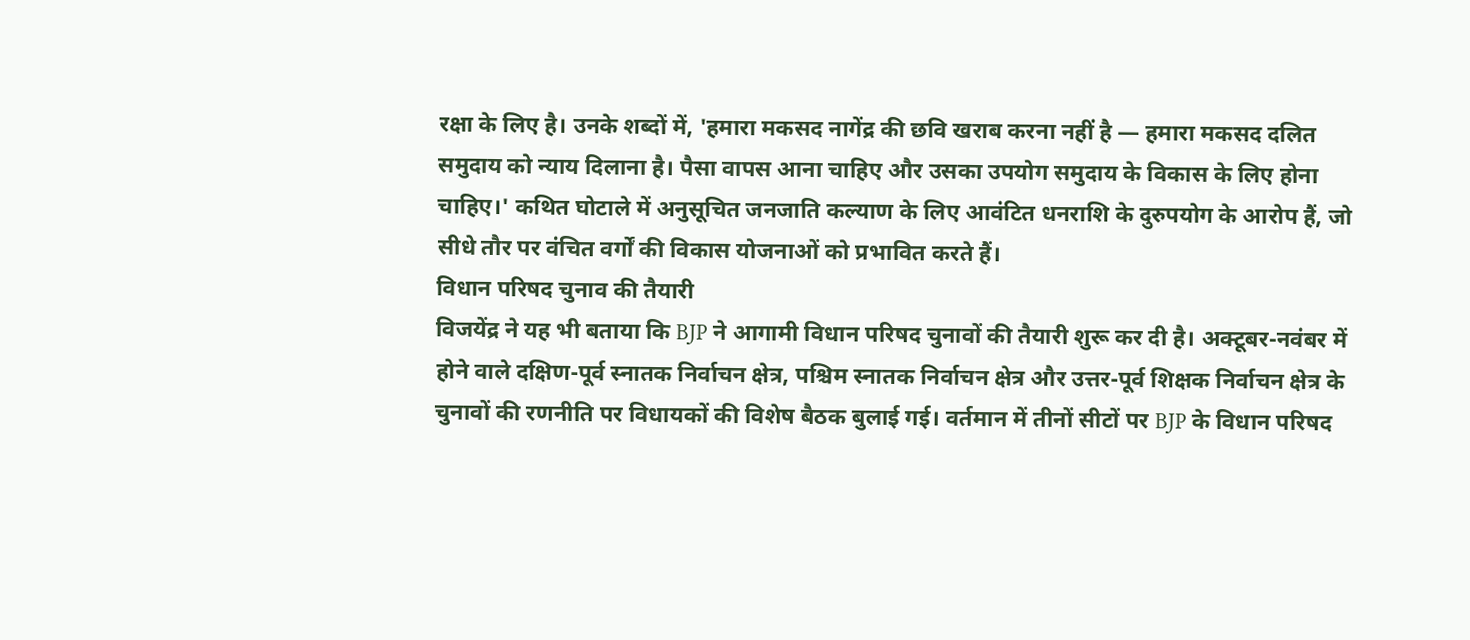रक्षा के लिए है। उनके शब्दों में, 'हमारा मकसद नागेंद्र की छवि खराब करना नहीं है — हमारा मकसद दलित समुदाय को न्याय दिलाना है। पैसा वापस आना चाहिए और उसका उपयोग समुदाय के विकास के लिए होना चाहिए।' कथित घोटाले में अनुसूचित जनजाति कल्याण के लिए आवंटित धनराशि के दुरुपयोग के आरोप हैं, जो सीधे तौर पर वंचित वर्गों की विकास योजनाओं को प्रभावित करते हैं।
विधान परिषद चुनाव की तैयारी
विजयेंद्र ने यह भी बताया कि BJP ने आगामी विधान परिषद चुनावों की तैयारी शुरू कर दी है। अक्टूबर-नवंबर में होने वाले दक्षिण-पूर्व स्नातक निर्वाचन क्षेत्र, पश्चिम स्नातक निर्वाचन क्षेत्र और उत्तर-पूर्व शिक्षक निर्वाचन क्षेत्र के चुनावों की रणनीति पर विधायकों की विशेष बैठक बुलाई गई। वर्तमान में तीनों सीटों पर BJP के विधान परिषद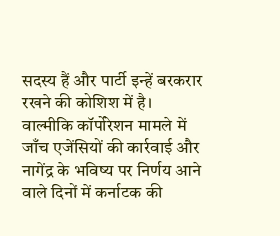सदस्य हैं और पार्टी इन्हें बरकरार रखने की कोशिश में है।
वाल्मीकि कॉर्पोरेशन मामले में जाँच एजेंसियों की कार्रवाई और नागेंद्र के भविष्य पर निर्णय आने वाले दिनों में कर्नाटक की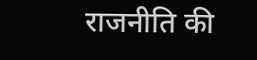राजनीति की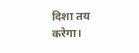दिशा तय करेगा।